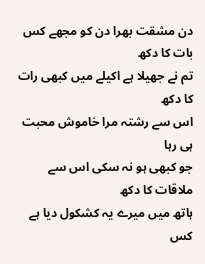دن مشقت بھرا دن کو مجھے کس بات کا دکھ
تم نے جھیلا ہے اکیلے میں کبھی رات کا دکھ
اس سے رشتہ مرا خاموش محبت ہی رہا
جو کبھی ہو نہ سکی اس سے ملاقات کا دکھ
ہاتھ میں میرے یہ کشکول دیا ہے کس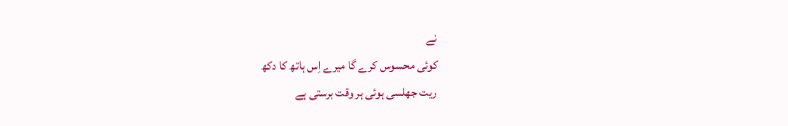نے
کوئی محسوس کرے گا میرے اِس ہاتھ کا دکھ
ریت جھلسی ہوئی ہر وقت برستی ہے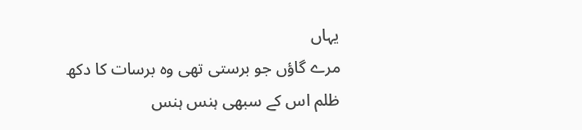یہاں
مرے گاؤں جو برستی تھی وہ برسات کا دکھ
ظلم اس کے سبھی ہنس ہنس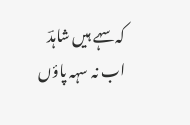کہ سہے ہیں شاہدؔ
اب نہ سہہ پاؤں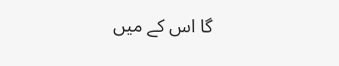گا اس کے میں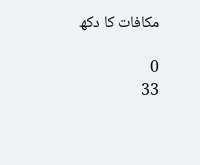مکافات کا دکھ

0
33